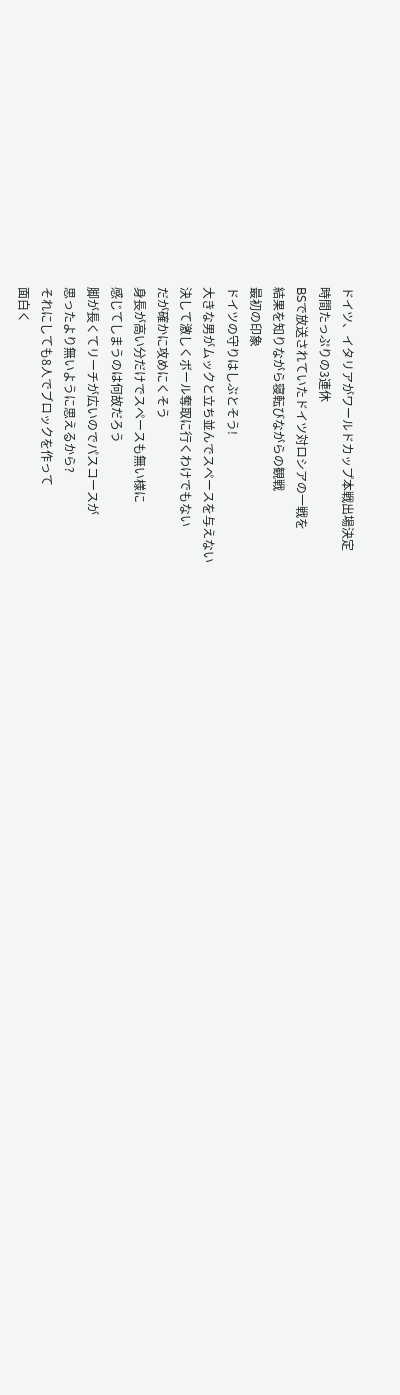ドイツ、イタリアがワールドカップ本戦出場決定
時間たっぷりの3連休
BSで放送されていたドイツ対ロシアの一戦を
結果を知りながら寝転びながらの観戦
最初の印象
ドイツの守りはしぶとそう!
大きな男がムックと立ち並んでスペースを与えない
決して激しくボール奪取に行くわけでもない
だが確かに攻めにくそう
身長が高い分だけでスペースも無い様に
感じてしまうのは何故だろう
脚が長くてリーチが広いのでパスコースが
思ったより無いように思えるから?
それにしても8人でブロックを作って
面白く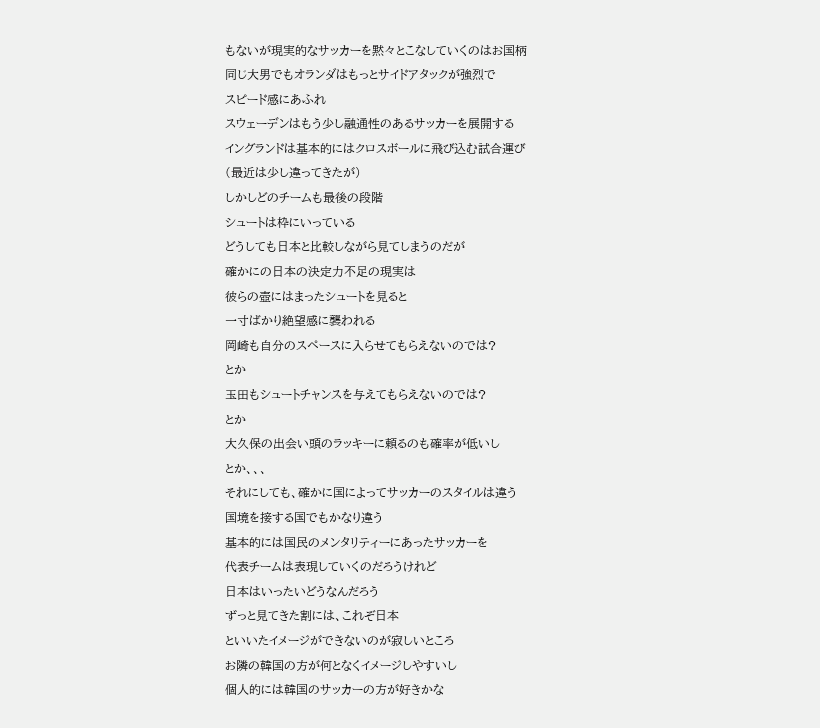もないが現実的なサッカーを黙々とこなしていくのはお国柄
同じ大男でもオランダはもっとサイドアタックが強烈で
スピード感にあふれ
スウェーデンはもう少し融通性のあるサッカーを展開する
イングランドは基本的にはクロスボールに飛び込む試合運び
(最近は少し違ってきたが)
しかしどのチームも最後の段階
シュートは枠にいっている
どうしても日本と比較しながら見てしまうのだが
確かにの日本の決定力不足の現実は
彼らの壺にはまったシュートを見ると
一寸ばかり絶望感に襲われる
岡崎も自分のスペースに入らせてもらえないのでは?
とか
玉田もシュートチャンスを与えてもらえないのでは?
とか
大久保の出会い頭のラッキーに頼るのも確率が低いし
とか、、、
それにしても、確かに国によってサッカーのスタイルは違う
国境を接する国でもかなり違う
基本的には国民のメンタリティーにあったサッカーを
代表チームは表現していくのだろうけれど
日本はいったいどうなんだろう
ずっと見てきた割には、これぞ日本
といいたイメージができないのが寂しいところ
お隣の韓国の方が何となくイメージしやすいし
個人的には韓国のサッカーの方が好きかな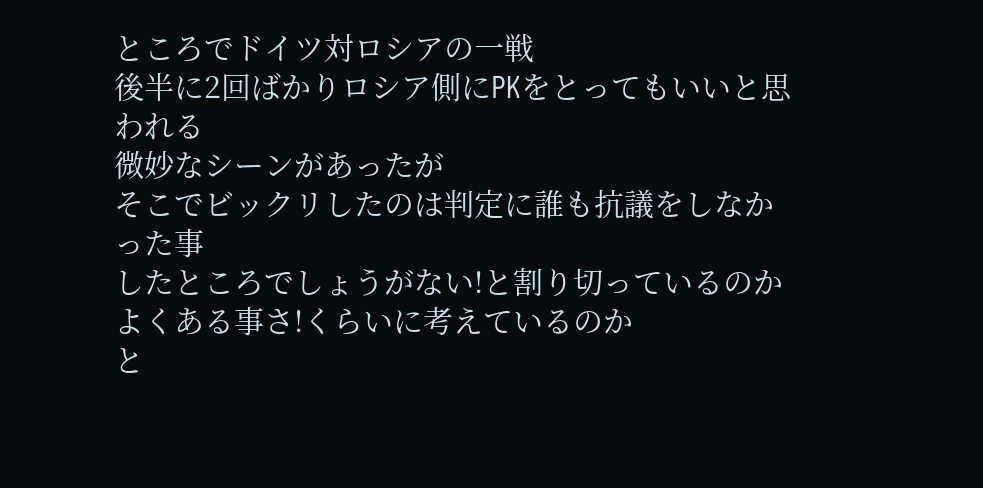ところでドイツ対ロシアの一戦
後半に2回ばかりロシア側にPKをとってもいいと思われる
微妙なシーンがあったが
そこでビックリしたのは判定に誰も抗議をしなかった事
したところでしょうがない!と割り切っているのか
よくある事さ!くらいに考えているのか
と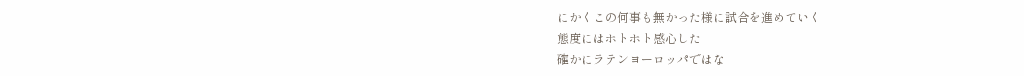にかくこの何事も無かった様に試合を進めていく
態度にはホトホト感心した
確かにラテンヨーロッパではな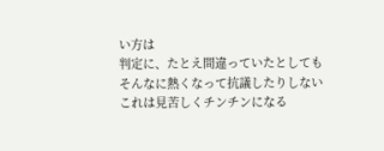い方は
判定に、たとえ間違っていたとしても
そんなに熱くなって抗議したりしない
これは見苦しくチンチンになる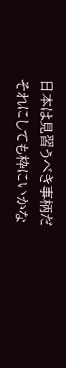日本は見習うべき事柄だ
それにしても枠にいかな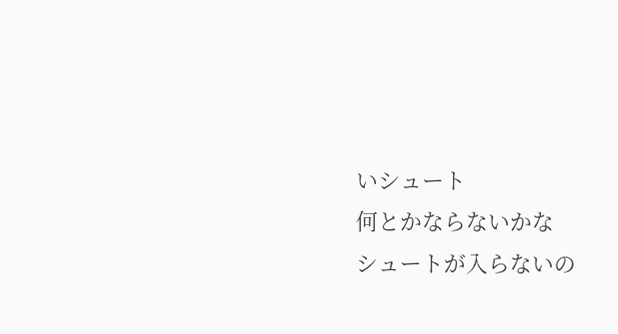いシュート
何とかならないかな
シュートが入らないの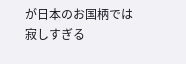が日本のお国柄では
寂しすぎる